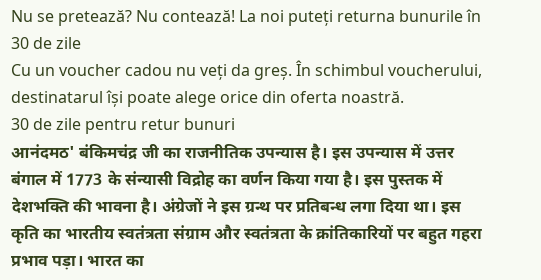Nu se pretează? Nu contează! La noi puteți returna bunurile în 30 de zile
Cu un voucher cadou nu veți da greș. În schimbul voucherului, destinatarul își poate alege orice din oferta noastră.
30 de zile pentru retur bunuri
आनंदमठ' बंकिमचंद्र जी का राजनीतिक उपन्यास है। इस उपन्यास में उत्तर बंगाल में 1773 के संन्यासी विद्रोह का वर्णन किया गया है। इस पुस्तक में देशभक्ति की भावना है। अंग्रेजों ने इस ग्रन्थ पर प्रतिबन्ध लगा दिया था। इस कृति का भारतीय स्वतंत्रता संग्राम और स्वतंत्रता के क्रांतिकारियों पर बहुत गहरा प्रभाव पड़ा। भारत का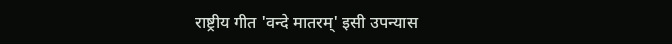राष्ट्रीय गीत 'वन्दे मातरम्' इसी उपन्यास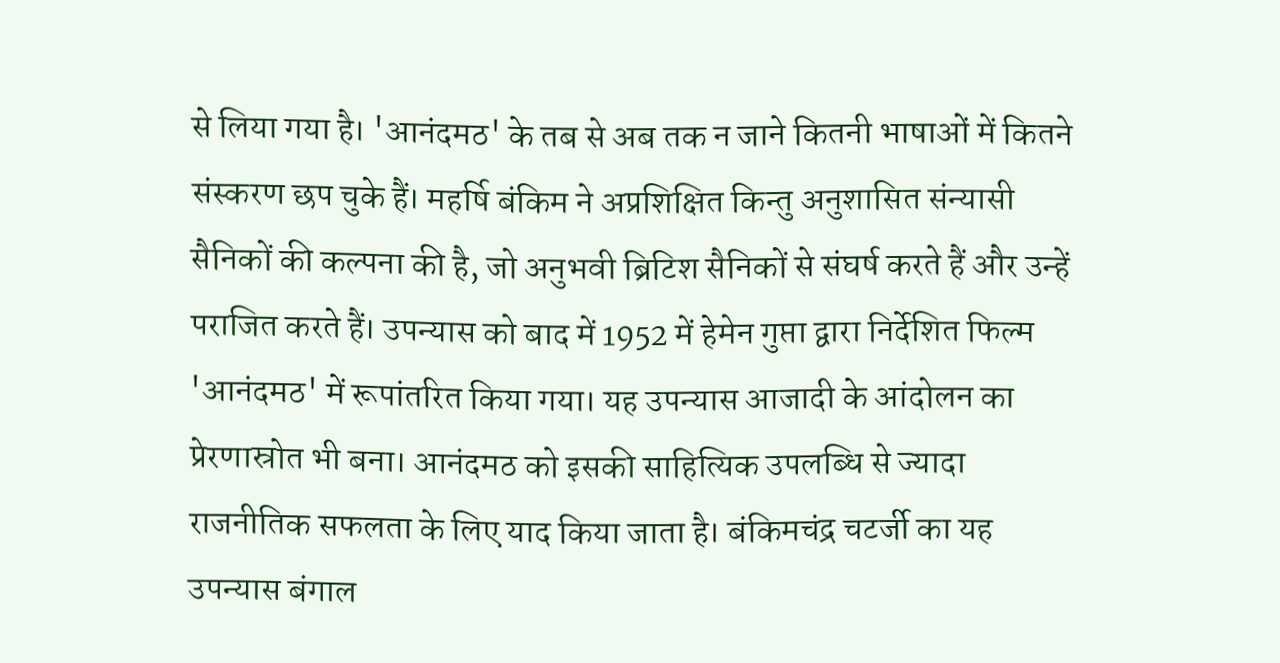से लिया गया है। 'आनंदमठ' के तब से अब तक न जाने कितनी भाषाओं में कितने संस्करण छप चुके हैं। महर्षि बंकिम ने अप्रशिक्षित किन्तु अनुशासित संन्यासी सैनिकों की कल्पना की है, जो अनुभवी ब्रिटिश सैनिकों से संघर्ष करते हैं और उन्हें पराजित करते हैं। उपन्यास को बाद में 1952 में हेमेन गुप्ता द्वारा निर्देशित फिल्म 'आनंदमठ' में रूपांतरित किया गया। यह उपन्यास आजादी के आंदोलन का प्रेरणास्रोत भी बना। आनंदमठ को इसकी साहित्यिक उपलब्धि से ज्यादा राजनीतिक सफलता के लिए याद किया जाता है। बंकिमचंद्र चटर्जी का यह उपन्यास बंगाल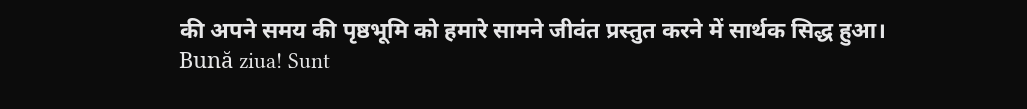की अपने समय की पृष्ठभूमि को हमारे सामने जीवंत प्रस्तुत करने में सार्थक सिद्ध हुआ।
Bună ziua! Sunt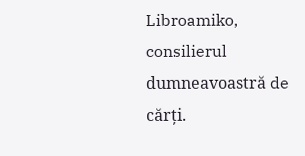Libroamiko, consilierul dumneavoastră de cărți.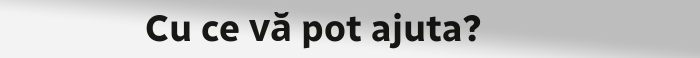Cu ce vă pot ajuta?